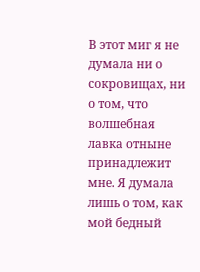В этот миг я не думала ни о сокровищах, ни о том, что волшебная лавка отныне принадлежит мне. Я думала лишь о том, как мой бедный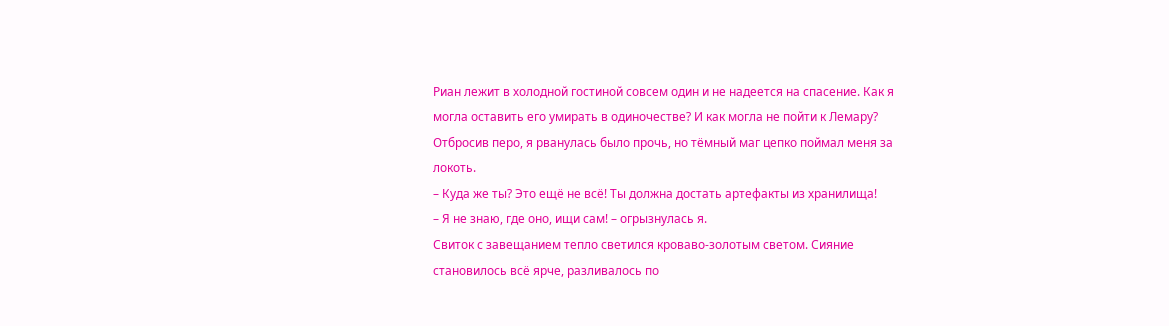Риан лежит в холодной гостиной совсем один и не надеется на спасение. Как я могла оставить его умирать в одиночестве? И как могла не пойти к Лемару?
Отбросив перо, я рванулась было прочь, но тёмный маг цепко поймал меня за локоть.
– Куда же ты? Это ещё не всё! Ты должна достать артефакты из хранилища!
– Я не знаю, где оно, ищи сам! – огрызнулась я.
Свиток с завещанием тепло светился кроваво-золотым светом. Сияние становилось всё ярче, разливалось по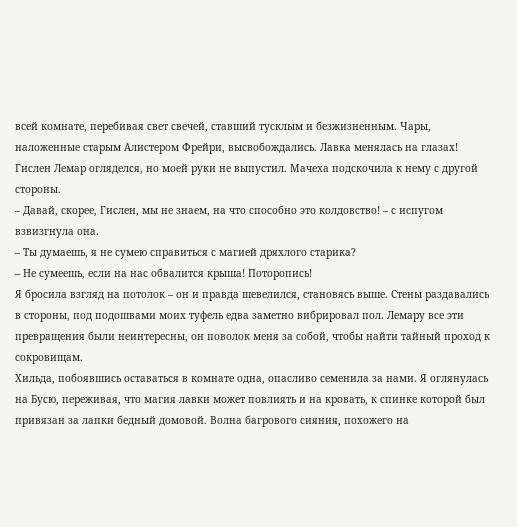всей комнате, перебивая свет свечей, ставший тусклым и безжизненным. Чары, наложенные старым Алистером Фрейри, высвобождались. Лавка менялась на глазах!
Гислен Лемар огляделся, но моей руки не выпустил. Мачеха подскочила к нему с другой стороны.
– Давай, скорее, Гислен, мы не знаем, на что способно это колдовство! – с испугом взвизгнула она.
– Ты думаешь, я не сумею справиться с магией дряхлого старика?
– Не сумеешь, если на нас обвалится крыша! Поторопись!
Я бросила взгляд на потолок – он и правда шевелился, становясь выше. Стены раздавались в стороны, под подошвами моих туфель едва заметно вибрировал пол. Лемару все эти превращения были неинтересны, он поволок меня за собой, чтобы найти тайный проход к сокровищам.
Хильда, побоявшись оставаться в комнате одна, опасливо семенила за нами. Я оглянулась на Бусю, переживая, что магия лавки может повлиять и на кровать, к спинке которой был привязан за лапки бедный домовой. Волна багрового сияния, похожего на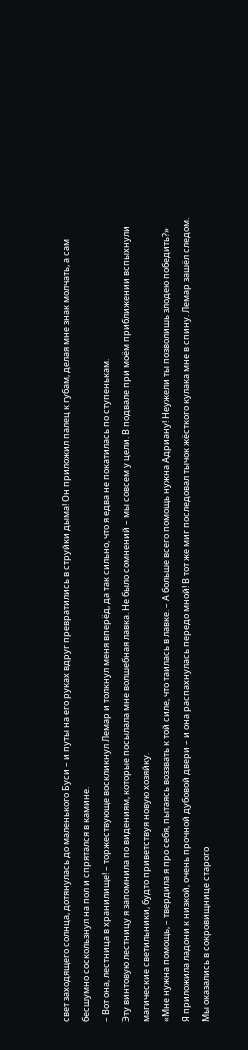свет заходящего солнца, дотянулась до маленького Буси – и путы на его руках вдруг превратились в струйки дыма! Он приложил палец к губам, делая мне знак молчать, а сам бесшумно соскользнул на пол и спрятался в камине.
– Вот она, лестница в хранилище! – торжествующе воскликнул Лемар и толкнул меня вперёд, да так сильно, что я едва не покатилась по ступенькам.
Эту винтовую лестницу я запомнила по видениям, которые посылала мне волшебная лавка. Не было сомнений – мы совсем у цели. В подвале при моём приближении вспыхнули магические светильники, будто приветствуя новую хозяйку.
«Мне нужна помощь, – твердила я про себя, пытаясь воззвать к той силе, что таилась в лавке. – А больше всего помощь нужна Адриану! Неужели ты позволишь злодею победить?»
Я приложила ладони к низкой, очень прочной дубовой двери – и она распахнулась передо мной! В тот же миг последовал тычок жёсткого кулака мне в спину. Лемар зашёл следом.
Мы оказались в сокровищнице старого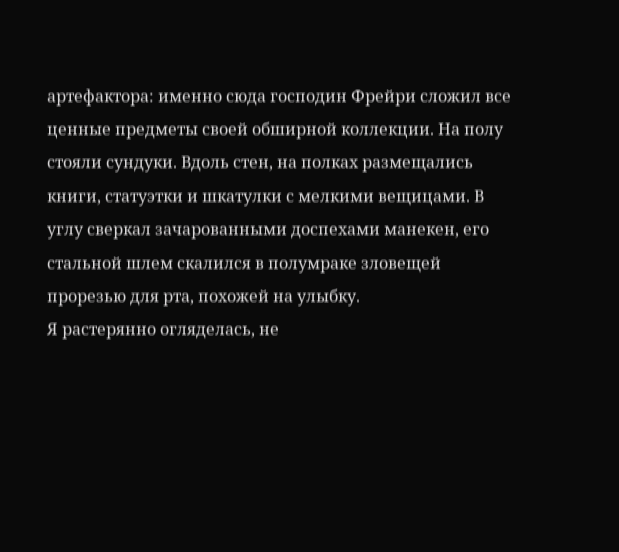артефактора: именно сюда господин Фрейри сложил все ценные предметы своей обширной коллекции. На полу стояли сундуки. Вдоль стен, на полках размещались книги, статуэтки и шкатулки с мелкими вещицами. В углу сверкал зачарованными доспехами манекен, его стальной шлем скалился в полумраке зловещей прорезью для рта, похожей на улыбку.
Я растерянно огляделась, не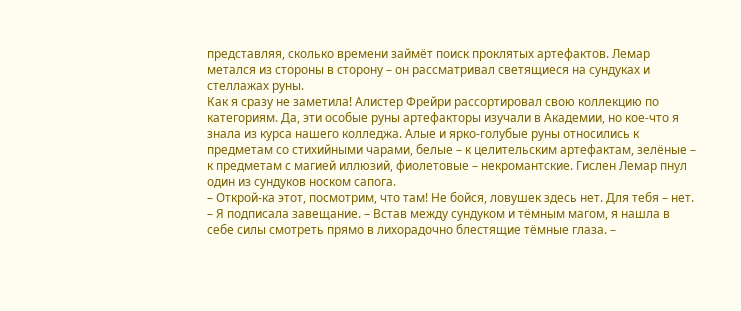представляя, сколько времени займёт поиск проклятых артефактов. Лемар метался из стороны в сторону – он рассматривал светящиеся на сундуках и стеллажах руны.
Как я сразу не заметила! Алистер Фрейри рассортировал свою коллекцию по категориям. Да, эти особые руны артефакторы изучали в Академии, но кое-что я знала из курса нашего колледжа. Алые и ярко-голубые руны относились к предметам со стихийными чарами, белые – к целительским артефактам, зелёные – к предметам с магией иллюзий, фиолетовые – некромантские. Гислен Лемар пнул один из сундуков носком сапога.
– Открой-ка этот, посмотрим, что там! Не бойся, ловушек здесь нет. Для тебя – нет.
– Я подписала завещание. – Встав между сундуком и тёмным магом, я нашла в себе силы смотреть прямо в лихорадочно блестящие тёмные глаза. –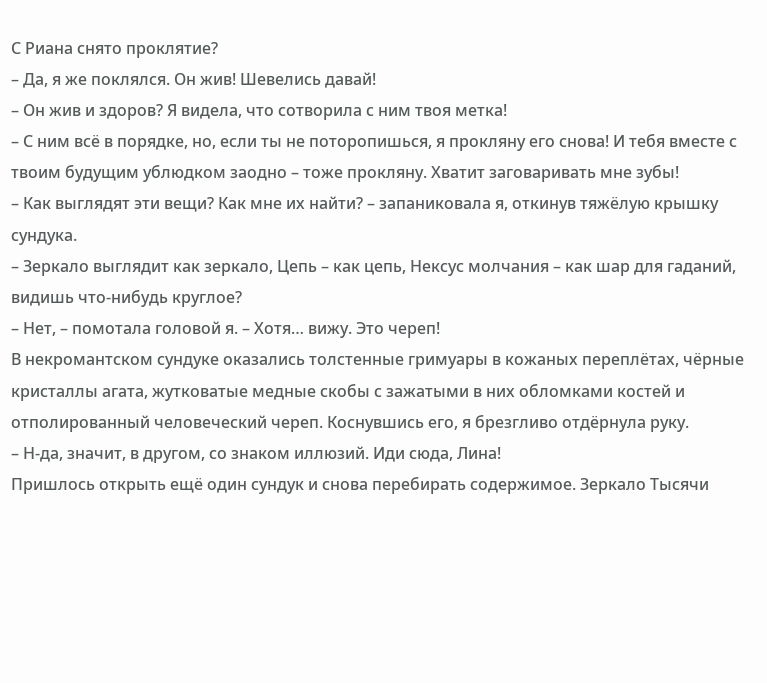С Риана снято проклятие?
– Да, я же поклялся. Он жив! Шевелись давай!
– Он жив и здоров? Я видела, что сотворила с ним твоя метка!
– С ним всё в порядке, но, если ты не поторопишься, я прокляну его снова! И тебя вместе с твоим будущим ублюдком заодно – тоже прокляну. Хватит заговаривать мне зубы!
– Как выглядят эти вещи? Как мне их найти? – запаниковала я, откинув тяжёлую крышку сундука.
– Зеркало выглядит как зеркало, Цепь – как цепь, Нексус молчания – как шар для гаданий, видишь что-нибудь круглое?
– Нет, – помотала головой я. – Хотя… вижу. Это череп!
В некромантском сундуке оказались толстенные гримуары в кожаных переплётах, чёрные кристаллы агата, жутковатые медные скобы с зажатыми в них обломками костей и отполированный человеческий череп. Коснувшись его, я брезгливо отдёрнула руку.
– Н-да, значит, в другом, со знаком иллюзий. Иди сюда, Лина!
Пришлось открыть ещё один сундук и снова перебирать содержимое. Зеркало Тысячи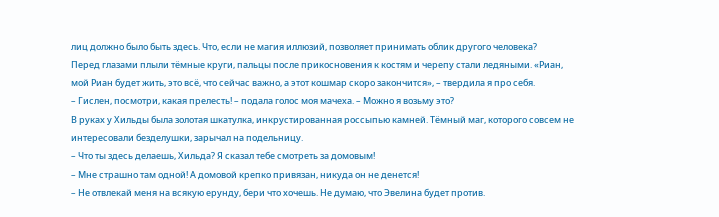лиц должно было быть здесь. Что, если не магия иллюзий, позволяет принимать облик другого человека?
Перед глазами плыли тёмные круги, пальцы после прикосновения к костям и черепу стали ледяными. «Риан, мой Риан будет жить, это всё, что сейчас важно, а этот кошмар скоро закончится», – твердила я про себя.
– Гислен, посмотри, какая прелесть! – подала голос моя мачеха. – Можно я возьму это?
В руках у Хильды была золотая шкатулка, инкрустированная россыпью камней. Тёмный маг, которого совсем не интересовали безделушки, зарычал на подельницу.
– Что ты здесь делаешь, Хильда? Я сказал тебе смотреть за домовым!
– Мне страшно там одной! А домовой крепко привязан, никуда он не денется!
– Не отвлекай меня на всякую ерунду, бери что хочешь. Не думаю, что Эвелина будет против.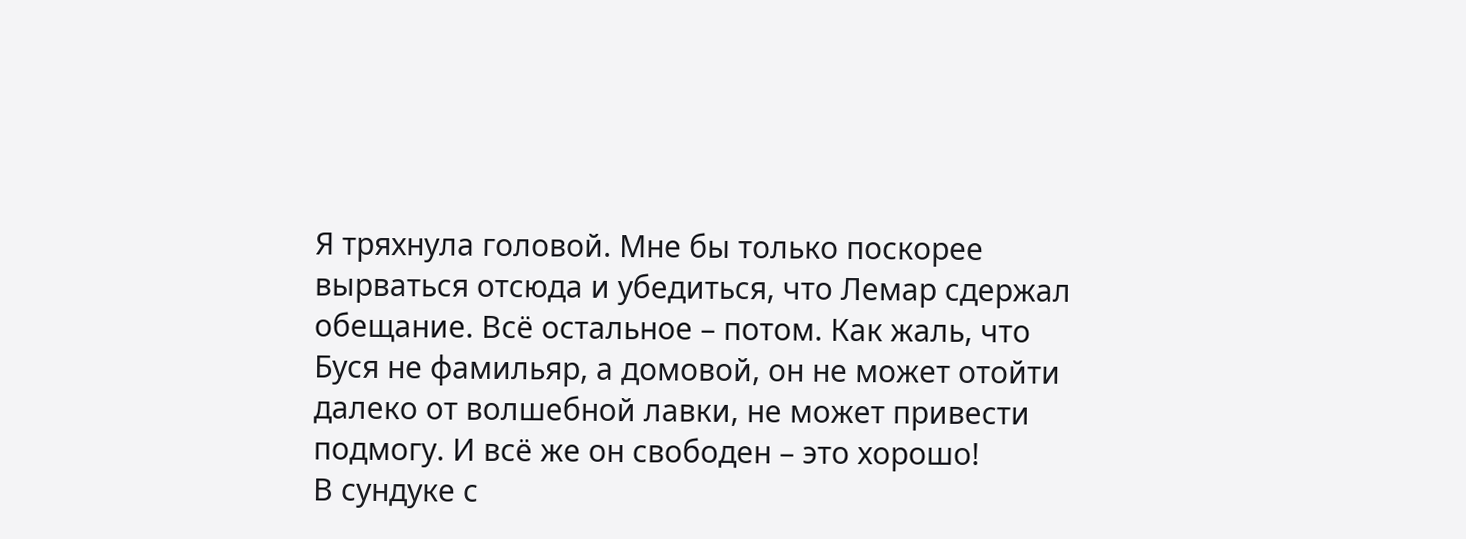Я тряхнула головой. Мне бы только поскорее вырваться отсюда и убедиться, что Лемар сдержал обещание. Всё остальное – потом. Как жаль, что Буся не фамильяр, а домовой, он не может отойти далеко от волшебной лавки, не может привести подмогу. И всё же он свободен – это хорошо!
В сундуке с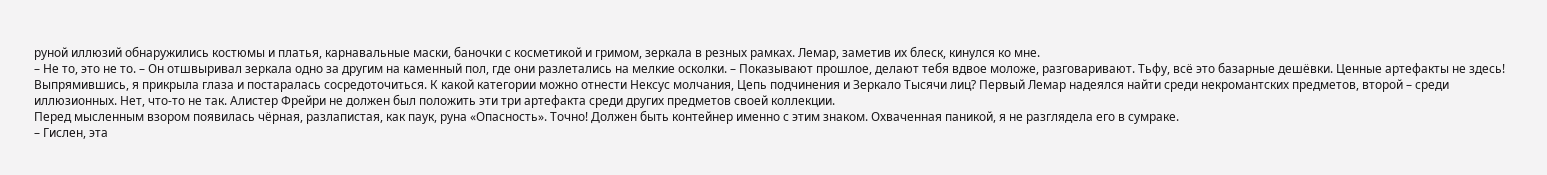руной иллюзий обнаружились костюмы и платья, карнавальные маски, баночки с косметикой и гримом, зеркала в резных рамках. Лемар, заметив их блеск, кинулся ко мне.
– Не то, это не то. – Он отшвыривал зеркала одно за другим на каменный пол, где они разлетались на мелкие осколки. – Показывают прошлое, делают тебя вдвое моложе, разговаривают. Тьфу, всё это базарные дешёвки. Ценные артефакты не здесь!
Выпрямившись, я прикрыла глаза и постаралась сосредоточиться. К какой категории можно отнести Нексус молчания, Цепь подчинения и Зеркало Тысячи лиц? Первый Лемар надеялся найти среди некромантских предметов, второй – среди иллюзионных. Нет, что-то не так. Алистер Фрейри не должен был положить эти три артефакта среди других предметов своей коллекции.
Перед мысленным взором появилась чёрная, разлапистая, как паук, руна «Опасность». Точно! Должен быть контейнер именно с этим знаком. Охваченная паникой, я не разглядела его в сумраке.
– Гислен, эта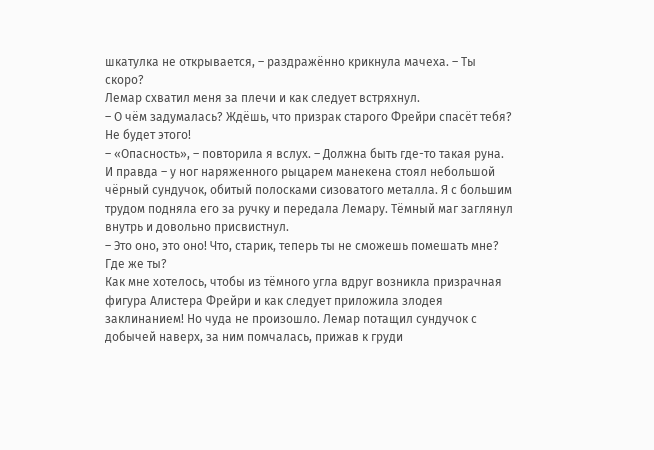шкатулка не открывается, – раздражённо крикнула мачеха. – Ты скоро?
Лемар схватил меня за плечи и как следует встряхнул.
– О чём задумалась? Ждёшь, что призрак старого Фрейри спасёт тебя? Не будет этого!
– «Опасность», – повторила я вслух. – Должна быть где-то такая руна.
И правда – у ног наряженного рыцарем манекена стоял небольшой чёрный сундучок, обитый полосками сизоватого металла. Я с большим трудом подняла его за ручку и передала Лемару. Тёмный маг заглянул внутрь и довольно присвистнул.
– Это оно, это оно! Что, старик, теперь ты не сможешь помешать мне? Где же ты?
Как мне хотелось, чтобы из тёмного угла вдруг возникла призрачная фигура Алистера Фрейри и как следует приложила злодея заклинанием! Но чуда не произошло. Лемар потащил сундучок с добычей наверх, за ним помчалась, прижав к груди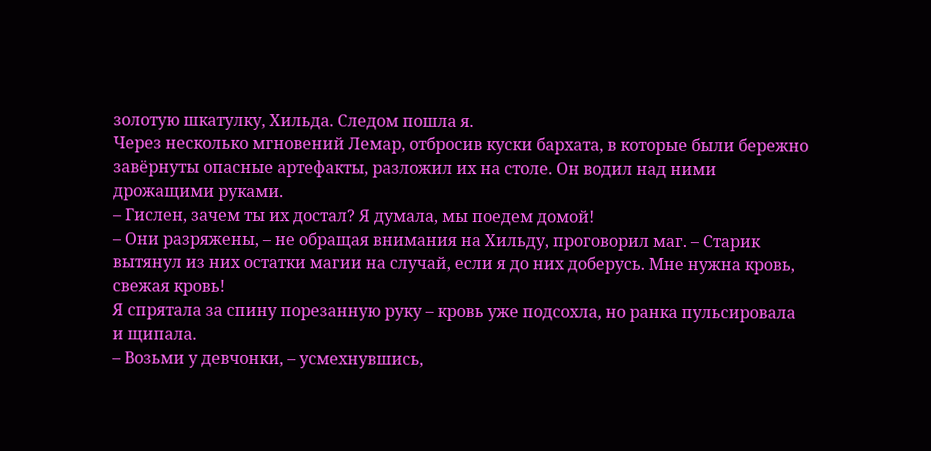золотую шкатулку, Хильда. Следом пошла я.
Через несколько мгновений Лемар, отбросив куски бархата, в которые были бережно завёрнуты опасные артефакты, разложил их на столе. Он водил над ними дрожащими руками.
– Гислен, зачем ты их достал? Я думала, мы поедем домой!
– Они разряжены, – не обращая внимания на Хильду, проговорил маг. – Старик вытянул из них остатки магии на случай, если я до них доберусь. Мне нужна кровь, свежая кровь!
Я спрятала за спину порезанную руку – кровь уже подсохла, но ранка пульсировала и щипала.
– Возьми у девчонки, – усмехнувшись,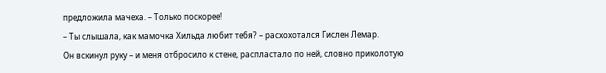предложила мачеха. – Только поскорее!
– Ты слышала, как мамочка Хильда любит тебя? – расхохотался Гислен Лемар.
Он вскинул руку – и меня отбросило к стене, распластало по ней, словно приколотую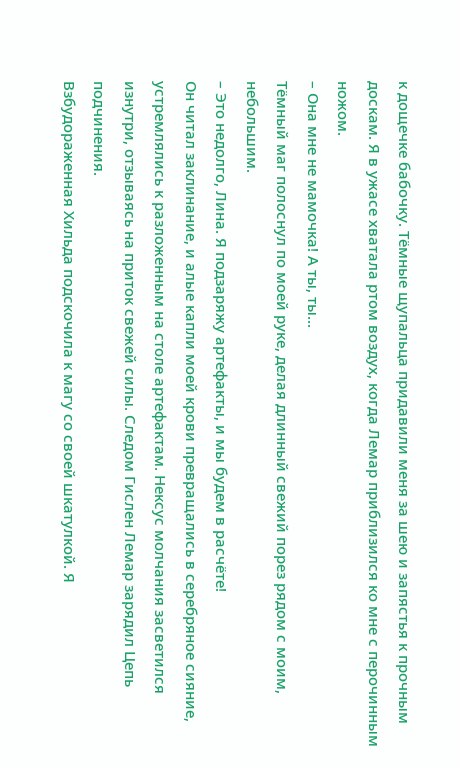к дощечке бабочку. Тёмные щупальца придавили меня за шею и запястья к прочным доскам. Я в ужасе хватала ртом воздух, когда Лемар приблизился ко мне с перочинным ножом.
– Она мне не мамочка! А ты, ты…
Тёмный маг полоснул по моей руке, делая длинный свежий порез рядом с моим, небольшим.
– Это недолго, Лина. Я подзаряжу артефакты, и мы будем в расчёте!
Он читал заклинание, и алые капли моей крови превращались в серебряное сияние, устремлялись к разложенным на столе артефактам. Нексус молчания засветился изнутри, отзываясь на приток свежей силы. Следом Гислен Лемар зарядил Цепь подчинения.
Взбудораженная Хильда подскочила к магу со своей шкатулкой. Я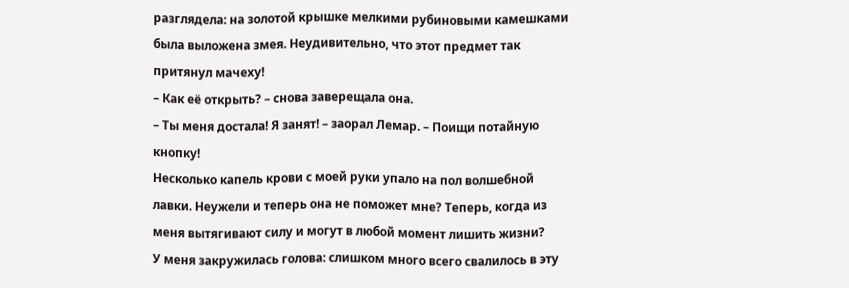разглядела: на золотой крышке мелкими рубиновыми камешками была выложена змея. Неудивительно, что этот предмет так притянул мачеху!
– Как её открыть? – снова заверещала она.
– Ты меня достала! Я занят! – заорал Лемар. – Поищи потайную кнопку!
Несколько капель крови с моей руки упало на пол волшебной лавки. Неужели и теперь она не поможет мне? Теперь, когда из меня вытягивают силу и могут в любой момент лишить жизни?
У меня закружилась голова: слишком много всего свалилось в эту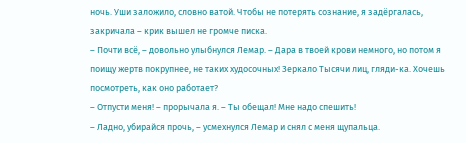ночь. Уши заложило, словно ватой. Чтобы не потерять сознание, я задёргалась, закричала – крик вышел не громче писка.
– Почти всё, – довольно улыбнулся Лемар. – Дара в твоей крови немного, но потом я поищу жертв покрупнее, не таких худосочных! Зеркало Тысячи лиц, гляди-ка. Хочешь посмотреть, как оно работает?
– Отпусти меня! – прорычала я. – Ты обещал! Мне надо спешить!
– Ладно, убирайся прочь, – усмехнулся Лемар и снял с меня щупальца.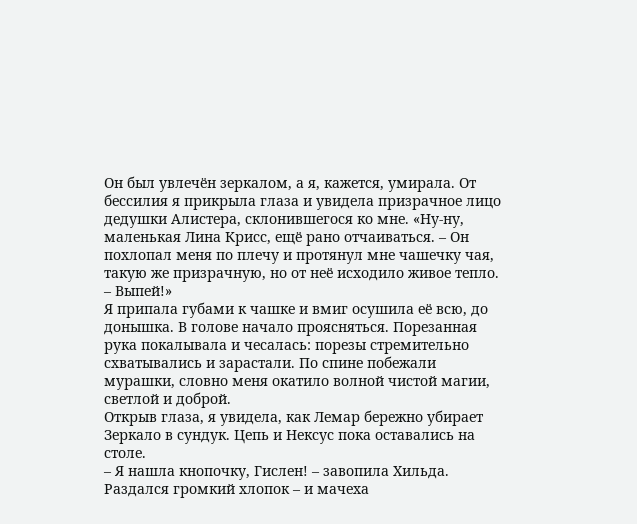Он был увлечён зеркалом, а я, кажется, умирала. От бессилия я прикрыла глаза и увидела призрачное лицо дедушки Алистера, склонившегося ко мне. «Ну-ну, маленькая Лина Крисс, ещё рано отчаиваться. – Он похлопал меня по плечу и протянул мне чашечку чая, такую же призрачную, но от неё исходило живое тепло. – Выпей!»
Я припала губами к чашке и вмиг осушила её всю, до донышка. В голове начало проясняться. Порезанная рука покалывала и чесалась: порезы стремительно схватывались и зарастали. По спине побежали мурашки, словно меня окатило волной чистой магии, светлой и доброй.
Открыв глаза, я увидела, как Лемар бережно убирает Зеркало в сундук. Цепь и Нексус пока оставались на столе.
– Я нашла кнопочку, Гислен! – завопила Хильда.
Раздался громкий хлопок – и мачеха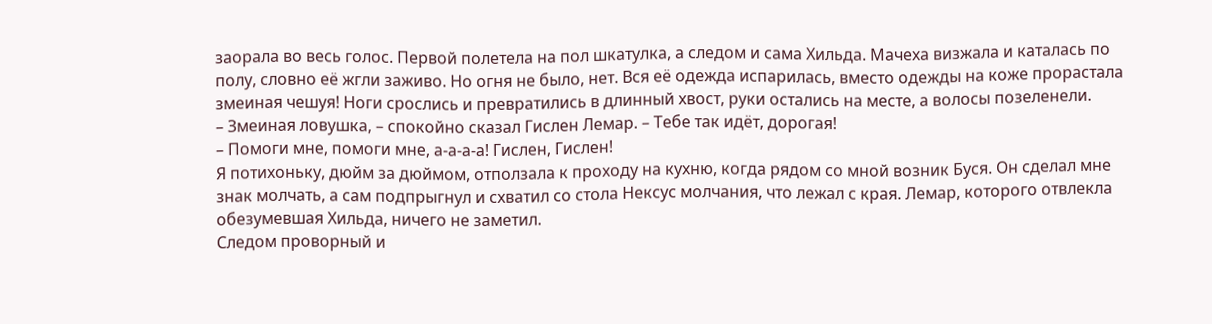заорала во весь голос. Первой полетела на пол шкатулка, а следом и сама Хильда. Мачеха визжала и каталась по полу, словно её жгли заживо. Но огня не было, нет. Вся её одежда испарилась, вместо одежды на коже прорастала змеиная чешуя! Ноги срослись и превратились в длинный хвост, руки остались на месте, а волосы позеленели.
– Змеиная ловушка, – спокойно сказал Гислен Лемар. – Тебе так идёт, дорогая!
– Помоги мне, помоги мне, а-а-а-а! Гислен, Гислен!
Я потихоньку, дюйм за дюймом, отползала к проходу на кухню, когда рядом со мной возник Буся. Он сделал мне знак молчать, а сам подпрыгнул и схватил со стола Нексус молчания, что лежал с края. Лемар, которого отвлекла обезумевшая Хильда, ничего не заметил.
Следом проворный и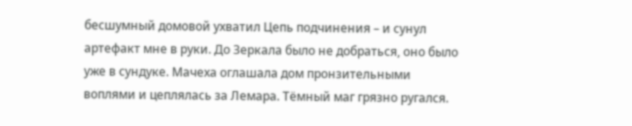бесшумный домовой ухватил Цепь подчинения – и сунул артефакт мне в руки. До Зеркала было не добраться, оно было уже в сундуке. Мачеха оглашала дом пронзительными воплями и цеплялась за Лемара. Тёмный маг грязно ругался.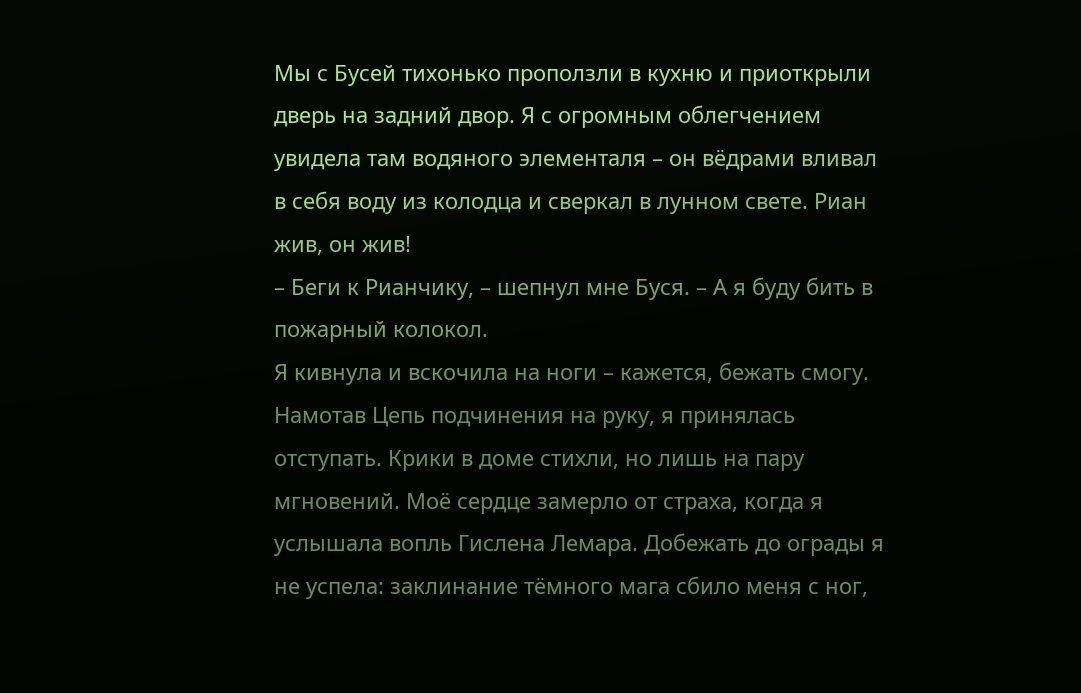Мы с Бусей тихонько проползли в кухню и приоткрыли дверь на задний двор. Я с огромным облегчением увидела там водяного элементаля – он вёдрами вливал в себя воду из колодца и сверкал в лунном свете. Риан жив, он жив!
– Беги к Рианчику, – шепнул мне Буся. – А я буду бить в пожарный колокол.
Я кивнула и вскочила на ноги – кажется, бежать смогу. Намотав Цепь подчинения на руку, я принялась отступать. Крики в доме стихли, но лишь на пару мгновений. Моё сердце замерло от страха, когда я услышала вопль Гислена Лемара. Добежать до ограды я не успела: заклинание тёмного мага сбило меня с ног,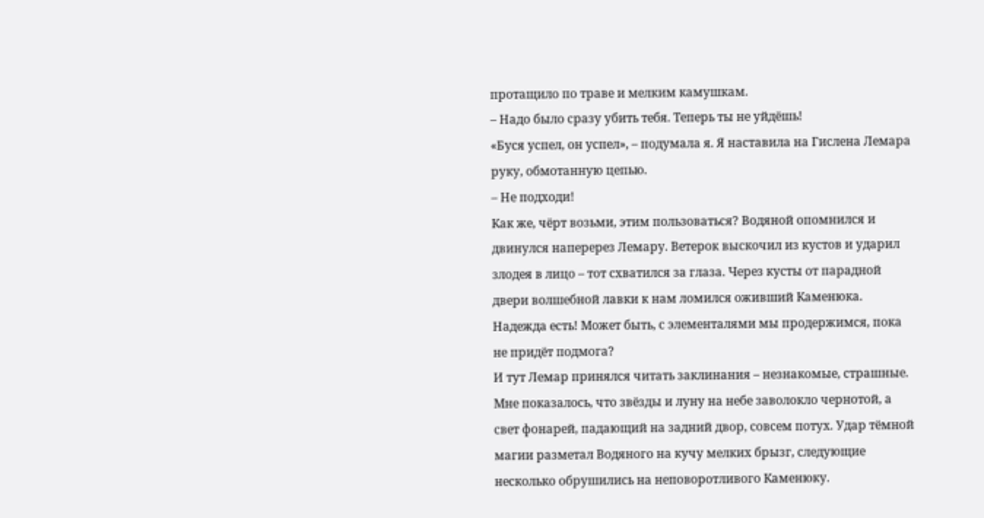протащило по траве и мелким камушкам.
– Надо было сразу убить тебя. Теперь ты не уйдёшь!
«Буся успел, он успел», – подумала я. Я наставила на Гислена Лемара руку, обмотанную цепью.
– Не подходи!
Как же, чёрт возьми, этим пользоваться? Водяной опомнился и двинулся наперерез Лемару. Ветерок выскочил из кустов и ударил злодея в лицо – тот схватился за глаза. Через кусты от парадной двери волшебной лавки к нам ломился оживший Каменюка. Надежда есть! Может быть, с элементалями мы продержимся, пока не придёт подмога?
И тут Лемар принялся читать заклинания – незнакомые, страшные. Мне показалось, что звёзды и луну на небе заволокло чернотой, а свет фонарей, падающий на задний двор, совсем потух. Удар тёмной магии разметал Водяного на кучу мелких брызг, следующие несколько обрушились на неповоротливого Каменюку.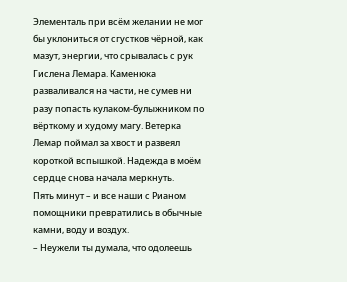Элементаль при всём желании не мог бы уклониться от сгустков чёрной, как мазут, энергии, что срывалась с рук Гислена Лемара. Каменюка разваливался на части, не сумев ни разу попасть кулаком-булыжником по вёрткому и худому магу. Ветерка Лемар поймал за хвост и развеял короткой вспышкой. Надежда в моём сердце снова начала меркнуть.
Пять минут – и все наши с Рианом помощники превратились в обычные камни, воду и воздух.
– Неужели ты думала, что одолеешь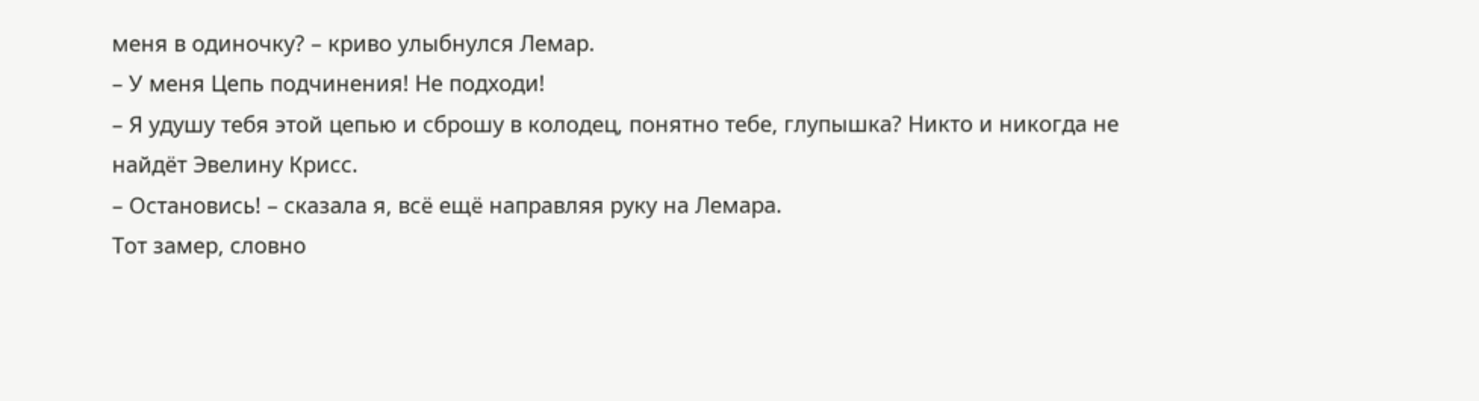меня в одиночку? – криво улыбнулся Лемар.
– У меня Цепь подчинения! Не подходи!
– Я удушу тебя этой цепью и сброшу в колодец, понятно тебе, глупышка? Никто и никогда не найдёт Эвелину Крисс.
– Остановись! – сказала я, всё ещё направляя руку на Лемара.
Тот замер, словно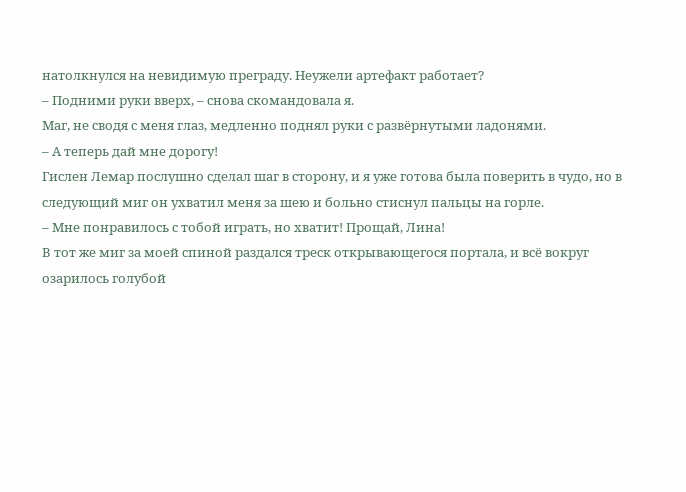натолкнулся на невидимую преграду. Неужели артефакт работает?
– Подними руки вверх, – снова скомандовала я.
Маг, не сводя с меня глаз, медленно поднял руки с развёрнутыми ладонями.
– А теперь дай мне дорогу!
Гислен Лемар послушно сделал шаг в сторону, и я уже готова была поверить в чудо, но в следующий миг он ухватил меня за шею и больно стиснул пальцы на горле.
– Мне понравилось с тобой играть, но хватит! Прощай, Лина!
В тот же миг за моей спиной раздался треск открывающегося портала, и всё вокруг озарилось голубой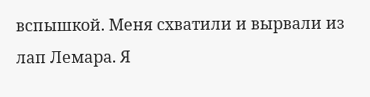вспышкой. Меня схватили и вырвали из лап Лемара. Я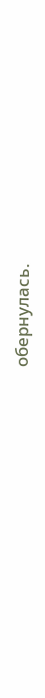обернулась.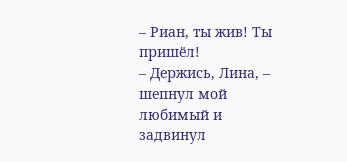– Риан, ты жив! Ты пришёл!
– Держись, Лина, – шепнул мой любимый и задвинул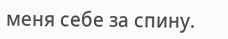меня себе за спину.